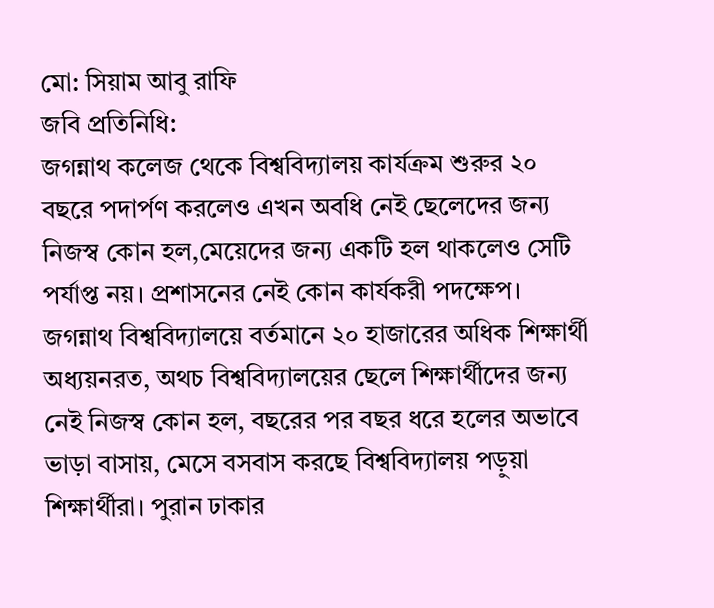মো: সিয়াম আবু রাফি
জবি প্রতিনিধি:
জগন্নাথ কলেজ থেকে বিশ্ববিদ্যালয় কার্যক্রম শুরুর ২০ বছরে পদার্পণ করলেও এখন অবধি নেই ছেলেদের জন্য নিজস্ব কোন হল,মেয়েদের জন্য একটি হল থাকলেও সেটি পর্যাপ্ত নয়। প্রশাসনের নেই কোন কার্যকরী পদক্ষেপ।
জগন্নাথ বিশ্ববিদ্যালয়ে বর্তমানে ২০ হাজারের অধিক শিক্ষার্থী অধ্যয়নরত, অথচ বিশ্ববিদ্যালয়ের ছেলে শিক্ষার্থীদের জন্য নেই নিজস্ব কোন হল, বছরের পর বছর ধরে হলের অভাবে ভাড়া বাসায়, মেসে বসবাস করছে বিশ্ববিদ্যালয় পড়ুয়া শিক্ষার্থীরা। পুরান ঢাকার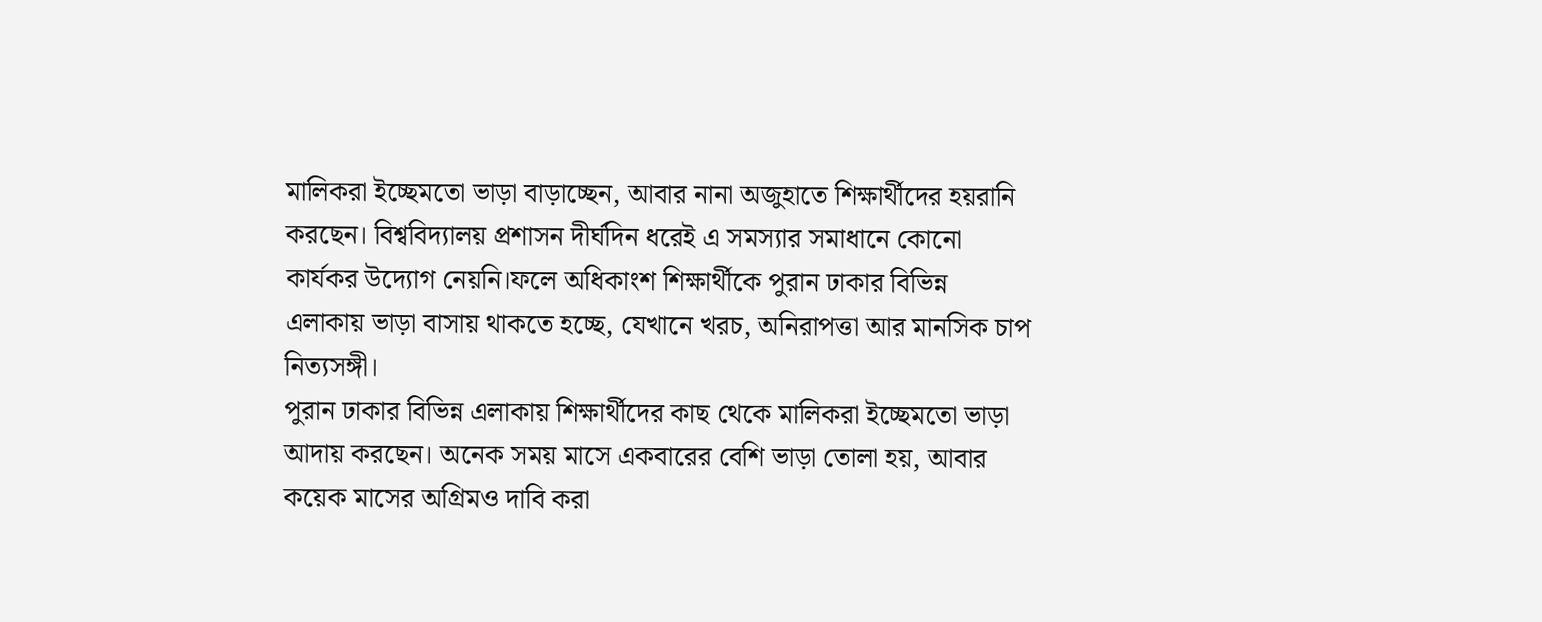মালিকরা ইচ্ছেমতো ভাড়া বাড়াচ্ছেন, আবার নানা অজুহাতে শিক্ষার্থীদের হয়রানি করছেন। বিশ্ববিদ্যালয় প্রশাসন দীর্ঘদিন ধরেই এ সমস্যার সমাধানে কোনো কার্যকর উদ্যোগ নেয়নি।ফলে অধিকাংশ শিক্ষার্থীকে পুরান ঢাকার বিভিন্ন এলাকায় ভাড়া বাসায় থাকতে হচ্ছে, যেখানে খরচ, অনিরাপত্তা আর মানসিক চাপ নিত্যসঙ্গী।
পুরান ঢাকার বিভিন্ন এলাকায় শিক্ষার্থীদের কাছ থেকে মালিকরা ইচ্ছেমতো ভাড়া আদায় করছেন। অনেক সময় মাসে একবারের বেশি ভাড়া তোলা হয়, আবার কয়েক মাসের অগ্রিমও দাবি করা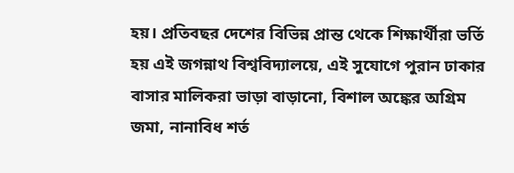হয়। প্রতিবছর দেশের বিভিন্ন প্রান্ত থেকে শিক্ষার্থীরা ভর্তি হয় এই জগন্নাথ বিশ্ববিদ্যালয়ে, এই সুযোগে পুরান ঢাকার বাসার মালিকরা ভাড়া বাড়ানো, বিশাল অঙ্কের অগ্রিম জমা, নানাবিধ শর্ত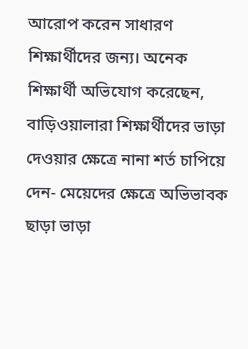আরোপ করেন সাধারণ শিক্ষার্থীদের জন্য। অনেক শিক্ষার্থী অভিযোগ করেছেন, বাড়িওয়ালারা শিক্ষার্থীদের ভাড়া দেওয়ার ক্ষেত্রে নানা শর্ত চাপিয়ে দেন- মেয়েদের ক্ষেত্রে অভিভাবক ছাড়া ভাড়া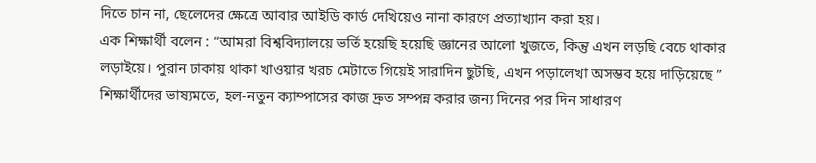দিতে চান না, ছেলেদের ক্ষেত্রে আবার আইডি কার্ড দেখিয়েও নানা কারণে প্রত্যাখ্যান করা হয়।
এক শিক্ষার্থী বলেন : “আমরা বিশ্ববিদ্যালয়ে ভর্তি হয়েছি হয়েছি জ্ঞানের আলো খুজতে, কিন্তু এখন লড়ছি বেচে থাকার লড়াইয়ে। পুরান ঢাকায় থাকা খাওয়ার খরচ মেটাতে গিয়েই সারাদিন ছুটছি, এখন পড়ালেখা অসম্ভব হয়ে দাড়িয়েছে ”
শিক্ষার্থীদের ভাষ্যমতে, হল-নতুন ক্যাম্পাসের কাজ দ্রুত সম্পন্ন করার জন্য দিনের পর দিন সাধারণ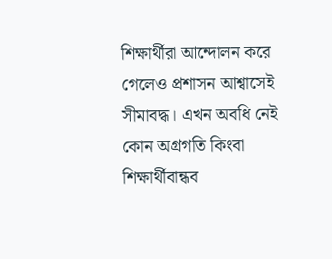শিক্ষার্থীরা আন্দোলন করে গেলেও প্রশাসন আশ্বাসেই সীমাবদ্ধ। এখন অবধি নেই কোন অগ্রগতি কিংবা শিক্ষার্থীবান্ধব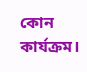কোন কার্যক্রম।